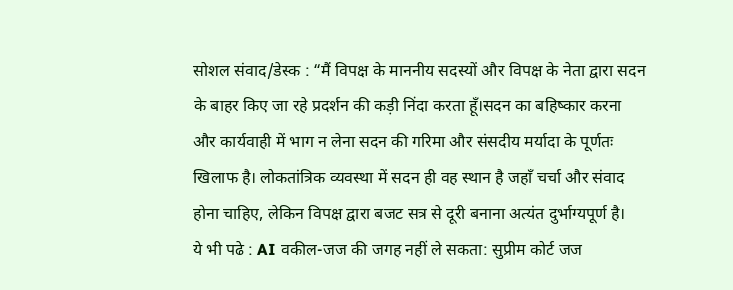सोशल संवाद/डेस्क : “मैं विपक्ष के माननीय सदस्यों और विपक्ष के नेता द्वारा सदन के बाहर किए जा रहे प्रदर्शन की कड़ी निंदा करता हूँ।सदन का बहिष्कार करना और कार्यवाही में भाग न लेना सदन की गरिमा और संसदीय मर्यादा के पूर्णतः खिलाफ है। लोकतांत्रिक व्यवस्था में सदन ही वह स्थान है जहाँ चर्चा और संवाद होना चाहिए, लेकिन विपक्ष द्वारा बजट सत्र से दूरी बनाना अत्यंत दुर्भाग्यपूर्ण है।
ये भी पढे : AI वकील-जज की जगह नहीं ले सकता: सुप्रीम कोर्ट जज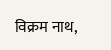विक्रम नाथ,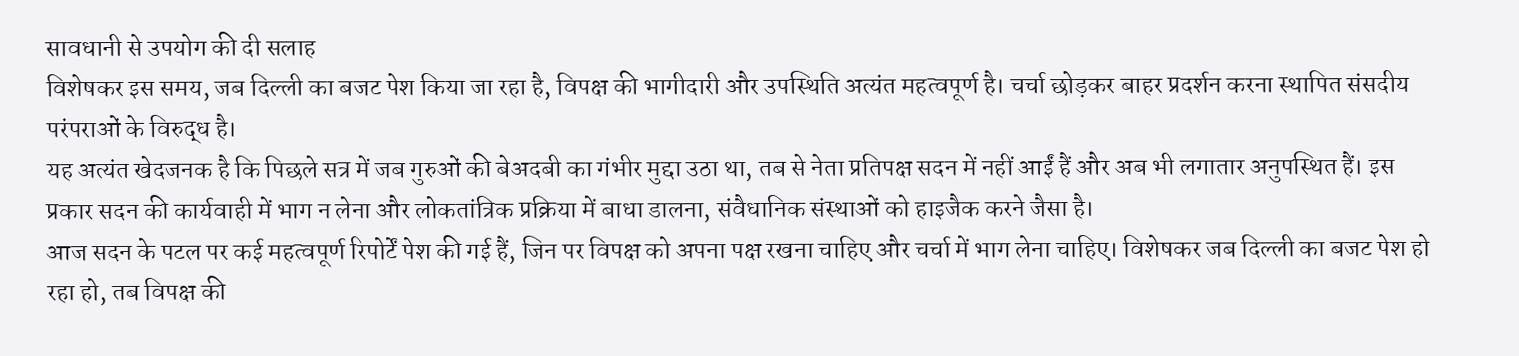सावधानी से उपयोग की दी सलाह
विशेषकर इस समय, जब दिल्ली का बजट पेश किया जा रहा है, विपक्ष की भागीदारी और उपस्थिति अत्यंत महत्वपूर्ण है। चर्चा छोड़कर बाहर प्रदर्शन करना स्थापित संसदीय परंपराओं के विरुद्ध है।
यह अत्यंत खेदजनक है कि पिछले सत्र में जब गुरुओं की बेअदबी का गंभीर मुद्दा उठा था, तब से नेता प्रतिपक्ष सदन में नहीं आईं हैं और अब भी लगातार अनुपस्थित हैं। इस प्रकार सदन की कार्यवाही में भाग न लेना और लोकतांत्रिक प्रक्रिया में बाधा डालना, संवैधानिक संस्थाओं को हाइजैक करने जैसा है।
आज सदन के पटल पर कई महत्वपूर्ण रिपोर्टें पेश की गई हैं, जिन पर विपक्ष को अपना पक्ष रखना चाहिए और चर्चा में भाग लेना चाहिए। विशेषकर जब दिल्ली का बजट पेश हो रहा हो, तब विपक्ष की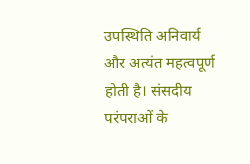उपस्थिति अनिवार्य और अत्यंत महत्वपूर्ण होती है। संसदीय परंपराओं के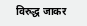विरुद्ध जाकर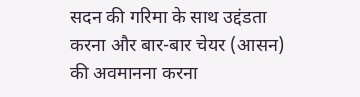सदन की गरिमा के साथ उद्दंडता करना और बार-बार चेयर (आसन) की अवमानना करना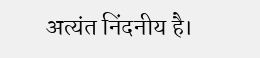अत्यंत निंदनीय है।